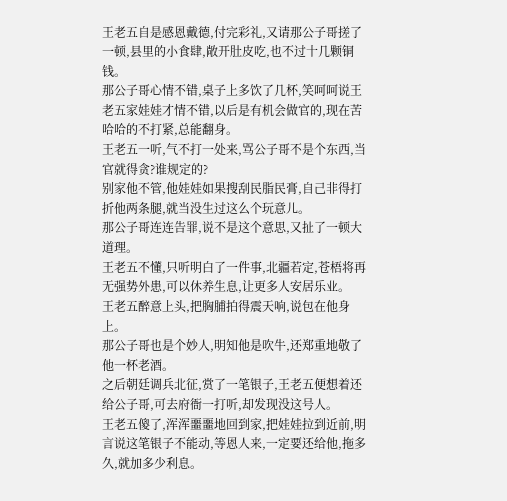王老五自是感恩戴德,付完彩礼,又请那公子哥搓了一顿,县里的小食肆,敞开肚皮吃,也不过十几颗铜钱。
那公子哥心情不错,桌子上多饮了几杯,笑呵呵说王老五家娃娃才情不错,以后是有机会做官的,现在苦哈哈的不打紧,总能翻身。
王老五一听,气不打一处来,骂公子哥不是个东西,当官就得贪?谁规定的?
别家他不管,他娃娃如果搜刮民脂民膏,自己非得打折他两条腿,就当没生过这么个玩意儿。
那公子哥连连告罪,说不是这个意思,又扯了一顿大道理。
王老五不懂,只听明白了一件事,北疆若定,苍梧将再无强势外患,可以休养生息,让更多人安居乐业。
王老五醉意上头,把胸脯拍得震天响,说包在他身上。
那公子哥也是个妙人,明知他是吹牛,还郑重地敬了他一杯老酒。
之后朝廷调兵北征,赏了一笔银子,王老五便想着还给公子哥,可去府衙一打听,却发现没这号人。
王老五傻了,浑浑噩噩地回到家,把娃娃拉到近前,明言说这笔银子不能动,等恩人来,一定要还给他,拖多久,就加多少利息。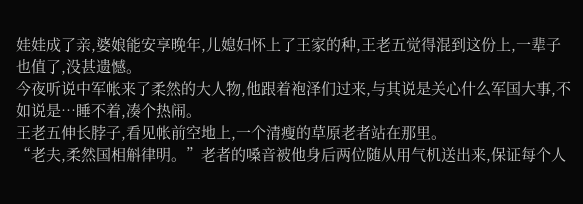娃娃成了亲,婆娘能安享晚年,儿媳妇怀上了王家的种,王老五觉得混到这份上,一辈子也值了,没甚遗憾。
今夜听说中军帐来了柔然的大人物,他跟着袍泽们过来,与其说是关心什么军国大事,不如说是…睡不着,凑个热闹。
王老五伸长脖子,看见帐前空地上,一个清瘦的草原老者站在那里。
“老夫,柔然国相斛律明。”老者的嗓音被他身后两位随从用气机送出来,保证每个人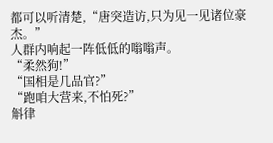都可以听清楚,“唐突造访,只为见一见诸位豪杰。”
人群内响起一阵低低的嗡嗡声。
“柔然狗!”
“国相是几品官?”
“跑咱大营来,不怕死?”
斛律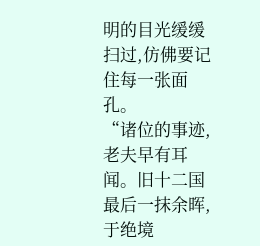明的目光缓缓扫过,仿佛要记住每一张面孔。
“诸位的事迹,老夫早有耳闻。旧十二国最后一抹余晖,于绝境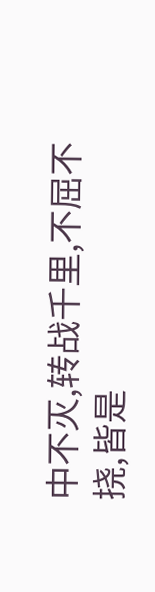中不灭,转战千里,不屈不挠,皆是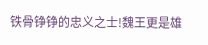铁骨铮铮的忠义之士!魏王更是雄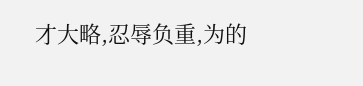才大略,忍辱负重,为的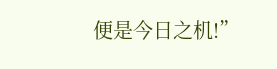便是今日之机!”